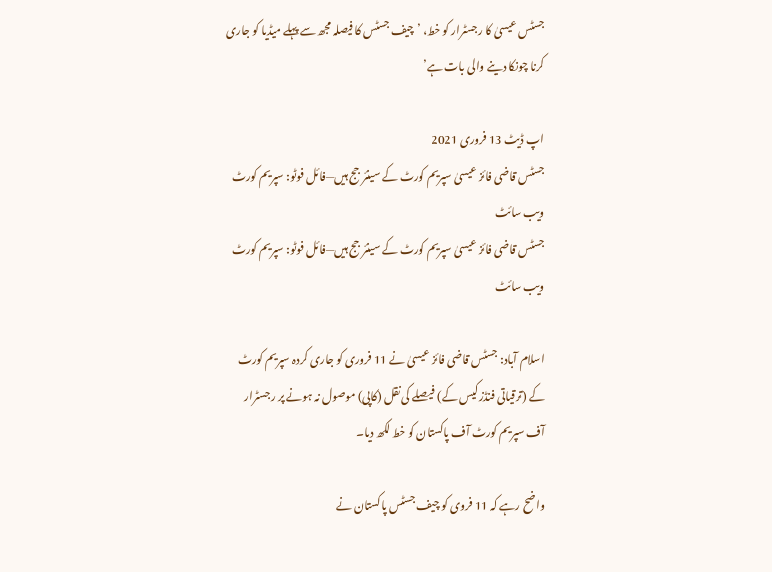جسٹس عیسیٰ کا رجسٹرار کو خط، ’چیف جسٹس کا فیصلہ مجھ سے پہلے میڈیا کو جاری کرنا چونکا دینے والی بات ہے’

اپ ڈیٹ 13 فروری 2021
جسٹس قاضی فائز عیسیٰ سپریم کورٹ کے سینئر جج ہیں—فائل فوٹو: سپریم کورٹ ویب سائٹ
جسٹس قاضی فائز عیسیٰ سپریم کورٹ کے سینئر جج ہیں—فائل فوٹو: سپریم کورٹ ویب سائٹ

اسلام آباد: جسٹس قاضی فائز عیسیٰ نے 11 فروری کو جاری کردہ سپریم کورٹ کے (ترقیاتی فنڈز کیس کے) فیصلے کی نقل (کاپی) موصول نہ ہونے پر رجسٹرار آف سپریم کورٹ آف پاکستان کو خط لکھ دیا۔

واضح رہے کہ 11 فروی کو چیف جسٹس پاکستان نے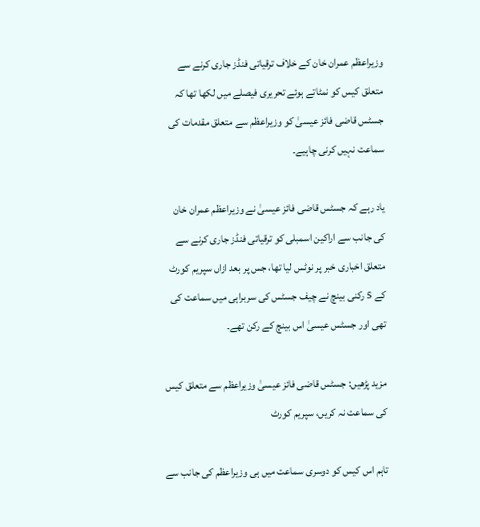وزیراعظم عمران خان کے خلاف ترقیاتی فنڈز جاری کرنے سے متعلق کیس کو نمٹاتے ہوئے تحریری فیصلے میں لکھا تھا کہ جسٹس قاضی فائز عیسیٰ کو وزیراعظم سے متعلق مقدمات کی سماعت نہیں کرنی چاہیے۔

یاد رہے کہ جسٹس قاضی فائز عیسیٰ نے وزیراعظم عمران خان کی جانب سے اراکین اسمبلی کو ترقیاتی فنڈز جاری کرنے سے متعلق اخباری خبر پر نوٹس لیا تھا، جس پر بعد ازاں سپریم کورٹ کے 5 رکنی بینچ نے چیف جسٹس کی سربراہی میں سماعت کی تھی اور جسٹس عیسیٰ اس بینچ کے رکن تھے۔

مزید پڑھیں: جسٹس قاضی فائز عیسیٰ وزیراعظم سے متعلق کیس کی سماعت نہ کریں، سپریم کورٹ

تاہم اس کیس کو دوسری سماعت میں ہی وزیراعظم کی جانب سے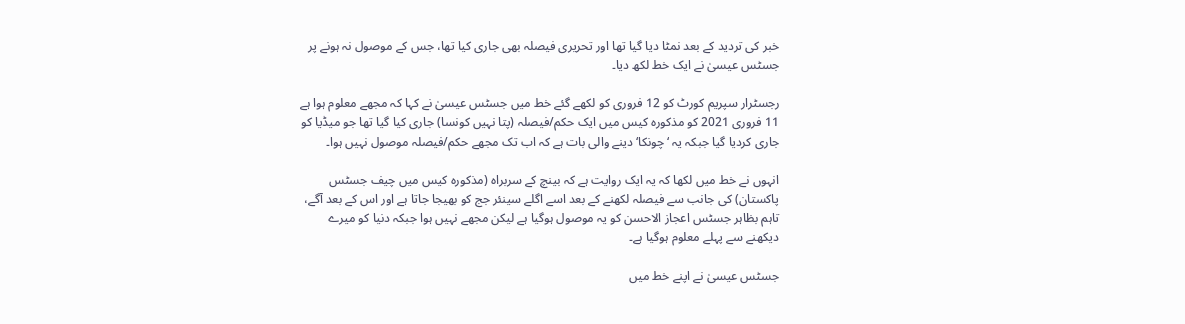خبر کی تردید کے بعد نمٹا دیا گیا تھا اور تحریری فیصلہ بھی جاری کیا تھا، جس کے موصول نہ ہونے پر جسٹس عیسیٰ نے ایک خط لکھ دیا۔

رجسٹرار سپریم کورٹ کو 12 فروری کو لکھے گئے خط میں جسٹس عیسیٰ نے کہا کہ مجھے معلوم ہوا ہے 11 فروری 2021 کو مذکورہ کیس میں ایک حکم/فیصلہ (پتا نہیں کونسا) جاری کیا گیا تھا جو میڈیا کو جاری کردیا گیا جبکہ یہ ‘چونکا‘ دینے والی بات ہے کہ اب تک مجھے حکم/فیصلہ موصول نہیں ہوا۔

انہوں نے خط میں لکھا کہ یہ ایک روایت ہے کہ بینچ کے سربراہ (مذکورہ کیس میں چیف جسٹس پاکستان) کی جانب سے فیصلہ لکھنے کے بعد اسے اگلے سینئر جج کو بھیجا جاتا ہے اور اس کے بعد آگے، تاہم بظاہر جسٹس اعجاز الاحسن کو یہ موصول ہوگیا ہے لیکن مجھے نہیں ہوا جبکہ دنیا کو میرے دیکھنے سے پہلے معلوم ہوگیا ہے۔

جسٹس عیسیٰ نے اپنے خط میں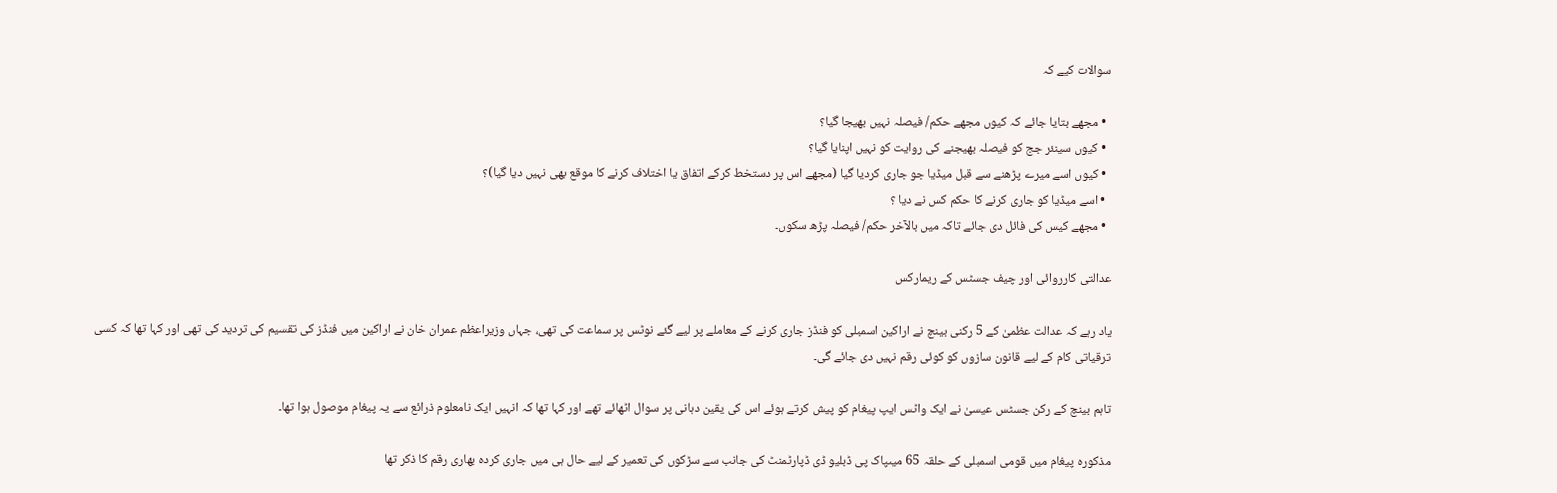سوالات کیے کہ

  • مجھے بتایا جائے کہ کیوں مجھے حکم/ فیصلہ نہیں بھیجا گیا؟
  • کیوں سینئر جج کو فیصلہ بھیجنے کی روایت کو نہیں اپنایا گیا؟
  • کیوں اسے میرے پڑھنے سے قبل میڈیا جو جاری کردیا گیا (مجھے اس پر دستخط کرکے اتفاق یا اختلاف کرنے کا موقع بھی نہیں دیا گیا)؟
  • اسے میڈیا کو جاری کرنے کا حکم کس نے دیا ؟
  • مجھے کیس کی فائل دی جائے تاکہ میں بالآخر حکم/ فیصلہ پڑھ سکوں۔

عدالتی کارروائی اور چیف جسٹس کے ریمارکس

یاد رہے کہ عدالت عظمیٰ کے 5 رکنی بینچ نے اراکین اسمبلی کو فنڈز جاری کرنے کے معاملے پر لیے گئے نوٹس پر سماعت کی تھی، جہاں وزیراعظم عمران خان نے اراکین میں فنڈز کی تقسیم کی تردید کی تھی اور کہا تھا کہ کسی ترقیاتی کام کے لیے قانون سازوں کو کوئی رقم نہیں دی جائے گی۔

تاہم بینچ کے رکن جسٹس عیسیٰ نے ایک واٹس ایپ پیغام کو پیش کرتے ہوئے اس کی یقین دہانی پر سوال اٹھائے تھے اور کہا تھا کہ انہیں ایک نامعلوم ذرائع سے یہ پیغام موصول ہوا تھا۔

مذکورہ پیغام میں قومی اسمبلی کے حلقہ 65 میںپاک پی ڈبلیو ڈی ڈپارٹمنٹ کی جانب سے سڑکوں کی تعمیر کے لیے حال ہی میں جاری کردہ بھاری رقم کا ذکر تھا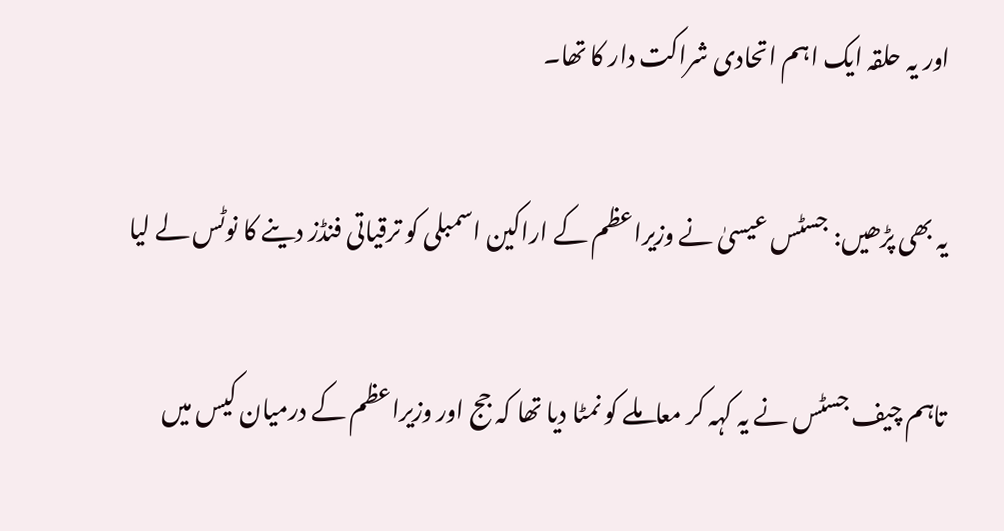اور یہ حلقہ ایک اہم اتحادی شراکت دار کا تھا۔

یہ بھی پڑھیں: جسٹس عیسیٰ نے وزیراعظم کے اراکین اسمبلی کو ترقیاتی فنڈز دینے کا نوٹس لے لیا

تاہم چیف جسٹس نے یہ کہہ کر معاملے کو نمٹا دیا تھا کہ جج اور وزیراعظم کے درمیان کیس میں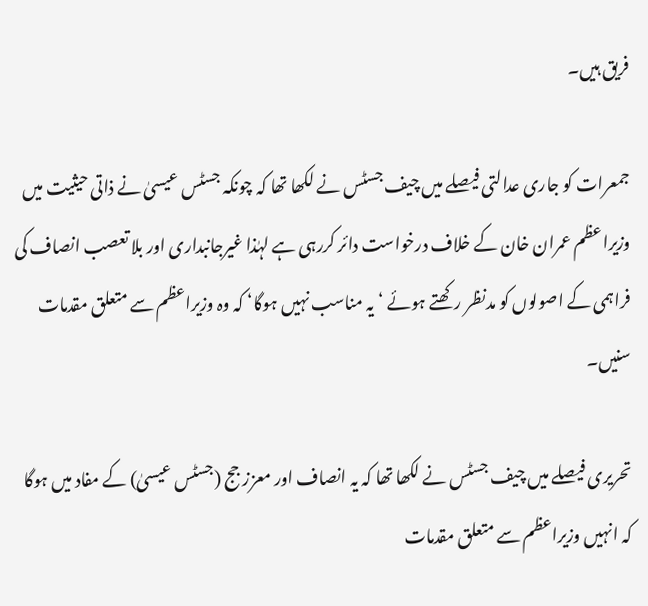فریق ہیں۔

جمعرات کو جاری عدالتی فیصلے میں چیف جسٹس نے لکھا تھا کہ چونکہ جسٹس عیسیٰ نے ذاتی حیثیت میں وزیراعظم عمران خان کے خلاف درخواست دائر کررہی ہے لہٰذا غیرجانبداری اور بلا تعصب انصاف کی فراہمی کے اصولوں کو مدنظر رکھتے ہوئے ‘یہ مناسب نہیں ہوگا‘ کہ وہ وزیراعظم سے متعلق مقدمات سنیں۔

تحریری فیصلے میں چیف جسٹس نے لکھا تھا کہ یہ انصاف اور معزز جج (جسٹس عیسیٰ) کے مفاد میں ہوگا کہ انہیں وزیراعظم سے متعلق مقدمات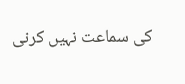کی سماعت نہیں کرنی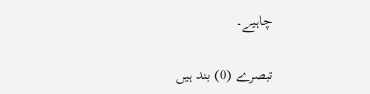چاہیے۔

تبصرے (0) بند ہیں